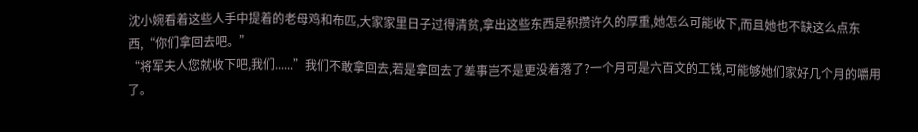沈小婉看着这些人手中提着的老母鸡和布匹,大家家里日子过得清贫,拿出这些东西是积攒许久的厚重,她怎么可能收下,而且她也不缺这么点东西,“你们拿回去吧。”
“将军夫人您就收下吧,我们......”我们不敢拿回去,若是拿回去了差事岂不是更没着落了?一个月可是六百文的工钱,可能够她们家好几个月的嚼用了。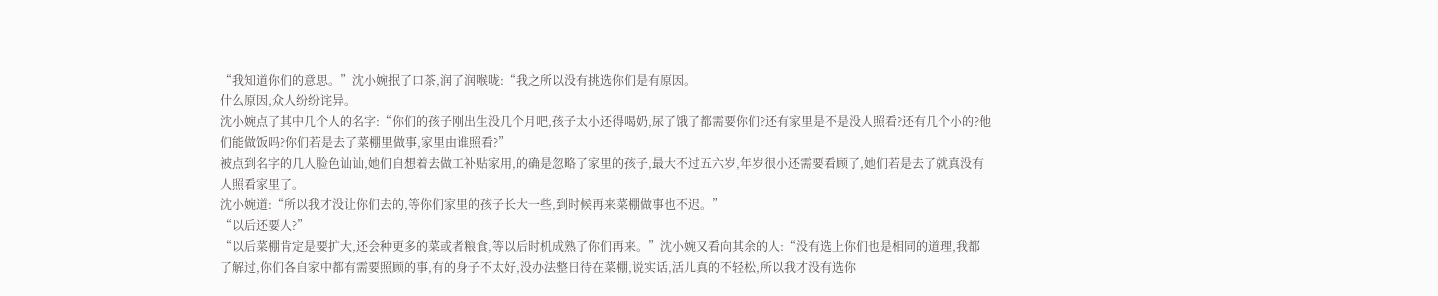“我知道你们的意思。”沈小婉抿了口茶,润了润喉咙:“我之所以没有挑选你们是有原因。
什么原因,众人纷纷诧异。
沈小婉点了其中几个人的名字:“你们的孩子刚出生没几个月吧,孩子太小还得喝奶,尿了饿了都需要你们?还有家里是不是没人照看?还有几个小的?他们能做饭吗?你们若是去了菜棚里做事,家里由谁照看?”
被点到名字的几人脸色讪讪,她们自想着去做工补贴家用,的确是忽略了家里的孩子,最大不过五六岁,年岁很小还需要看顾了,她们若是去了就真没有人照看家里了。
沈小婉道:“所以我才没让你们去的,等你们家里的孩子长大一些,到时候再来菜棚做事也不迟。”
“以后还要人?”
“以后菜棚肯定是要扩大,还会种更多的菜或者粮食,等以后时机成熟了你们再来。”沈小婉又看向其余的人:“没有选上你们也是相同的道理,我都了解过,你们各自家中都有需要照顾的事,有的身子不太好,没办法整日待在菜棚,说实话,活儿真的不轻松,所以我才没有选你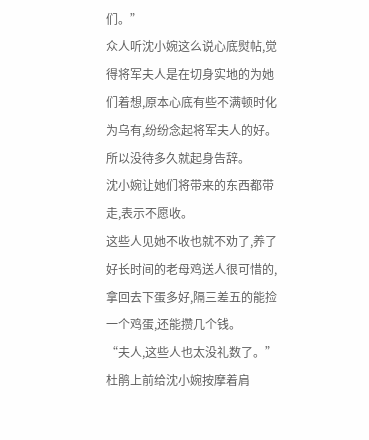们。”
众人听沈小婉这么说心底熨帖,觉得将军夫人是在切身实地的为她们着想,原本心底有些不满顿时化为乌有,纷纷念起将军夫人的好。
所以没待多久就起身告辞。
沈小婉让她们将带来的东西都带走,表示不愿收。
这些人见她不收也就不劝了,养了好长时间的老母鸡送人很可惜的,拿回去下蛋多好,隔三差五的能捡一个鸡蛋,还能攒几个钱。
“夫人,这些人也太没礼数了。”杜鹃上前给沈小婉按摩着肩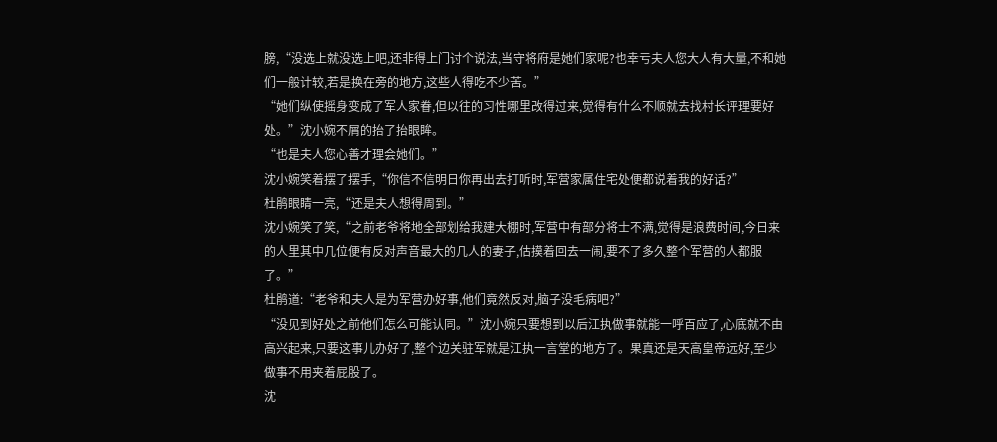膀,“没选上就没选上吧,还非得上门讨个说法,当守将府是她们家呢?也幸亏夫人您大人有大量,不和她们一般计较,若是换在旁的地方,这些人得吃不少苦。”
“她们纵使摇身变成了军人家眷,但以往的习性哪里改得过来,觉得有什么不顺就去找村长评理要好处。”沈小婉不屑的抬了抬眼眸。
“也是夫人您心善才理会她们。”
沈小婉笑着摆了摆手,“你信不信明日你再出去打听时,军营家属住宅处便都说着我的好话?”
杜鹃眼睛一亮,“还是夫人想得周到。”
沈小婉笑了笑,“之前老爷将地全部划给我建大棚时,军营中有部分将士不满,觉得是浪费时间,今日来的人里其中几位便有反对声音最大的几人的妻子,估摸着回去一闹,要不了多久整个军营的人都服了。”
杜鹃道:“老爷和夫人是为军营办好事,他们竟然反对,脑子没毛病吧?”
“没见到好处之前他们怎么可能认同。”沈小婉只要想到以后江执做事就能一呼百应了,心底就不由高兴起来,只要这事儿办好了,整个边关驻军就是江执一言堂的地方了。果真还是天高皇帝远好,至少做事不用夹着屁股了。
沈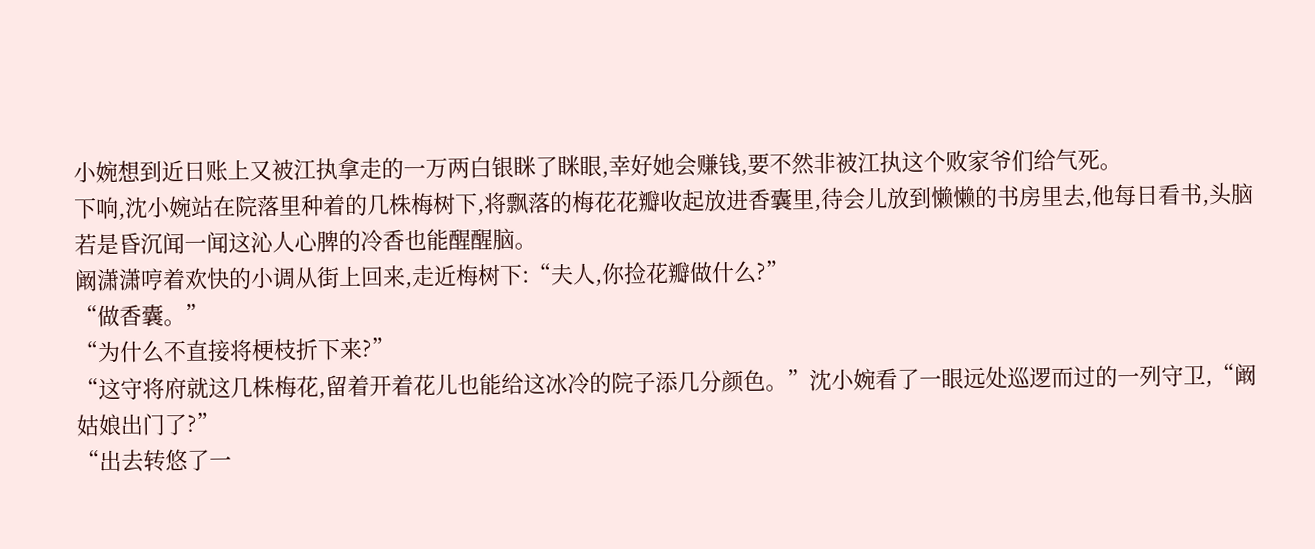小婉想到近日账上又被江执拿走的一万两白银眯了眯眼,幸好她会赚钱,要不然非被江执这个败家爷们给气死。
下响,沈小婉站在院落里种着的几株梅树下,将飘落的梅花花瓣收起放进香囊里,待会儿放到懒懒的书房里去,他每日看书,头脑若是昏沉闻一闻这沁人心脾的冷香也能醒醒脑。
阚潇潇哼着欢快的小调从街上回来,走近梅树下:“夫人,你捡花瓣做什么?”
“做香囊。”
“为什么不直接将梗枝折下来?”
“这守将府就这几株梅花,留着开着花儿也能给这冰冷的院子添几分颜色。”沈小婉看了一眼远处巡逻而过的一列守卫,“阚姑娘出门了?”
“出去转悠了一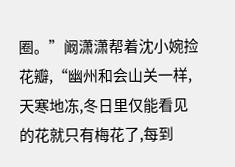圈。”阚潇潇帮着沈小婉捡花瓣,“幽州和会山关一样,天寒地冻,冬日里仅能看见的花就只有梅花了,每到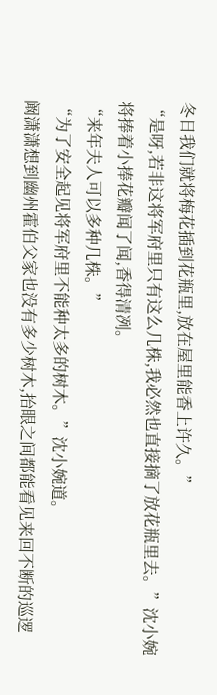冬日我们就将梅花插到花瓶里,放在屋里能香上许久。”
“是呀,若非这将军府里只有这么几株,我必然也直接摘了放花瓶里去。”沈小婉将捧着小捧花瓣闻了闻,香得清冽。
“来年夫人可以多种几株。”
“为了安全起见将军府里不能种太多的树木。”沈小婉道。
阚潇潇想到幽州霍伯父家也没有多少树木,抬眼之间都能看见来回不断的巡逻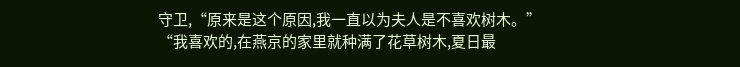守卫,“原来是这个原因,我一直以为夫人是不喜欢树木。”
“我喜欢的,在燕京的家里就种满了花草树木,夏日最